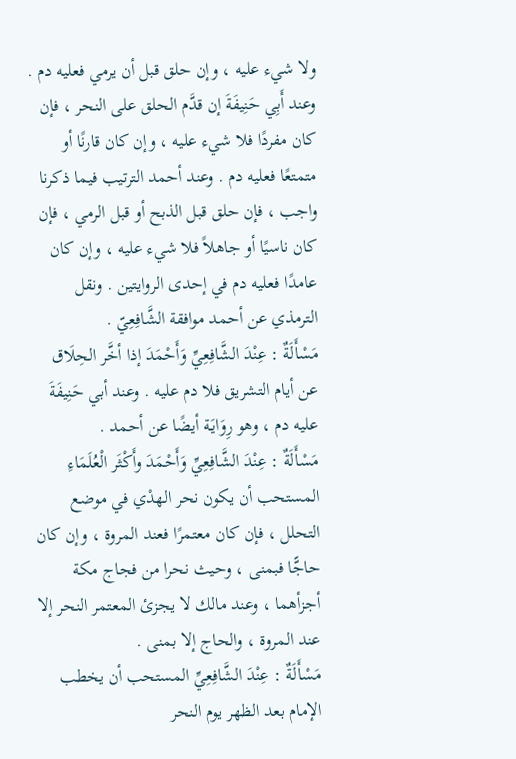ولا شيء عليه ، وإن حلق قبل أن يرمي فعليه دم . وعند أَبِي حَنِيفَةَ إن قدَّم الحلق على النحر ، فإن كان مفردًا فلا شيء عليه ، وإن كان قارنًا أو متمتعًا فعليه دم . وعند أحمد الترتيب فيما ذكرنا واجب ، فإن حلق قبل الذبح أو قبل الرمي ، فإن كان ناسيًا أو جاهلاً فلا شيء عليه ، وإن كان عامدًا فعليه دم في إحدى الروايتين . ونقل الترمذي عن أحمد موافقة الشَّافِعِيّ .
مَسْأَلَةٌ : عِنْدَ الشَّافِعِيِّ وَأَحْمَدَ إذا أخَّر الحِلَاق عن أيام التشريق فلا دم عليه . وعند أبي حَنِيفَةَ عليه دم ، وهو رِوَايَة أيضًا عن أحمد .
مَسْأَلَةٌ : عِنْدَ الشَّافِعِيِّ وَأَحْمَدَ وأَكْثَر الْعُلَمَاءِ المستحب أن يكون نحر الهدْي في موضع التحلل ، فإن كان معتمرًا فعند المروة ، وإن كان حاجًّا فبمنى ، وحيث نحرا من فجاج مكة أجزأهما ، وعند مالك لا يجزئ المعتمر النحر إلا عند المروة ، والحاج إلا بمنى .
مَسْأَلَةٌ : عِنْدَ الشَّافِعِيِّ المستحب أن يخطب الإمام بعد الظهر يوم النحر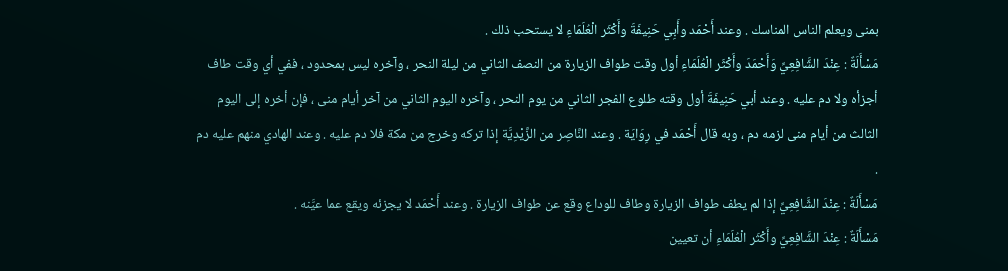بمنى ويعلم الناس المناسك . وعند أَحْمَد وأَبِي حَنِيفَةَ وأَكْثَر الْعُلَمَاءِ لا يستحب ذلك .
مَسْأَلَةٌ : عِنْدَ الشَّافِعِيِّ وَأَحْمَدَ وأَكْثَر الْعُلَمَاءِ أول وقت طواف الزيارة من النصف الثاني من ليلة النحر ، وآخره ليس بمحدود ، ففي أي وقت طاف أجزأه ولا دم عليه . وعند أبي حَنِيفَةَ أول وقته طلوع الفجر الثاني من يوم النحر ، وآخره اليوم الثاني من آخر أيام منى ، فإن أخره إلى اليوم الثالث من أيام منى لزمه دم ، وبه قال أَحْمَد في رِوَايَة . وعند النَّاصِر من الزَّيْدِيَّة إذا تركه وخرج من مكة فلا دم عليه . وعند الهادي منهم عليه دم .
مَسْأَلَةٌ : عِنْدَ الشَّافِعِيِّ إذا لم يطف طواف الزيارة وطاف للوداع وقع عن طواف الزيارة . وعند أَحْمَد لا يجزئه ويقع عما عيَّنه .
مَسْأَلَةٌ : عِنْدَ الشَّافِعِيِّ وأَكْثَر الْعُلَمَاءِ أن تعيين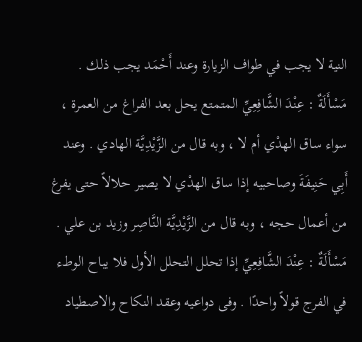النية لا يجب في طواف الزيارة وعند أَحْمَد يجب ذلك .
مَسْأَلَةٌ : عِنْدَ الشَّافِعِيِّ المتمتع يحل بعد الفراغ من العمرة ، سواء ساق الهدْي أم لا ، وبه قال من الزَّيْدِيَّة الهادي . وعند أَبِي حَنِيفَةَ وصاحبيه إذا ساق الهدْي لا يصير حلالاً حتى يفرغ من أعمال حجه ، وبه قال من الزَّيْدِيَّة النَّاصِر وزيد بن علي .
مَسْأَلَةٌ : عِنْدَ الشَّافِعِيِّ إذا تحلل التحلل الأول فلا يباح الوطء في الفرج قولاً واحدًا . وفى دواعيه وعقد النكاح والاصطياد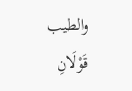والطيب قَوْلَانِ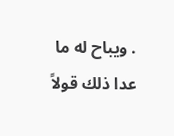. ويباح له ما عدا ذلك قولاً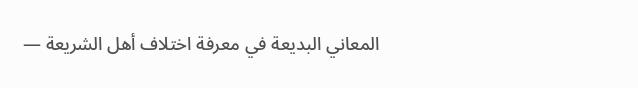المعاني البديعة في معرفة اختلاف أهل الشريعة —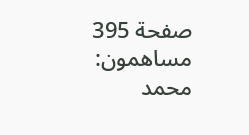صفحة 395
مساهمون: محمد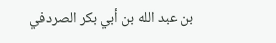بن عبد الله بن أبي بكر الصردفي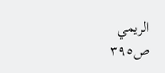الريمي
ص٣٩٥